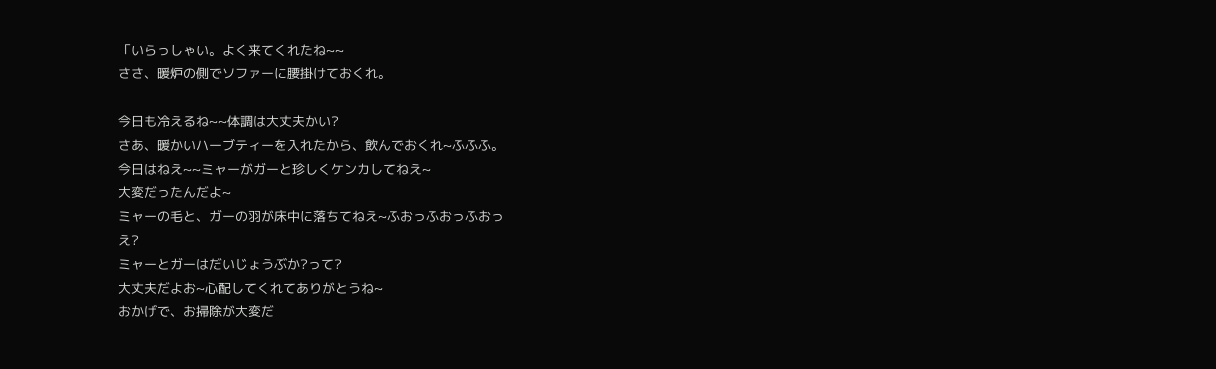「いらっしゃい。よく来てくれたね~~
ささ、暖炉の側でソファーに腰掛けておくれ。

今日も冷えるね~~体調は大丈夫かい?
さあ、暖かいハーブティーを入れたから、飲んでおくれ~ふふふ。
今日はねえ~~ミャーがガーと珍しくケンカしてねえ~
大変だったんだよ~
ミャーの毛と、ガーの羽が床中に落ちてねえ~ふおっふおっふおっ
え?
ミャーとガーはだいじょうぶか?って?
大丈夫だよお~心配してくれてありがとうね~
おかげで、お掃除が大変だ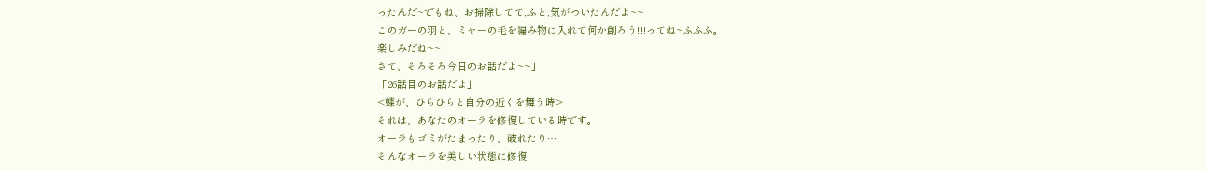ったんだ~でもね、お掃除してて,ふと,気がついたんだよ~~
このガーの羽と、ミャーの毛を編み物に入れて何か創ろう!!!ってね~ふふふ。
楽しみだね~~
さて、そろそろ今日のお話だよ~~」
「26話目のお話だよ」
<蝶が、ひらひらと自分の近くを舞う時>
それは、あなたのオーラを修復している時です。
オーラもゴミがたまったり、破れたり…
そんなオーラを美しい状態に修復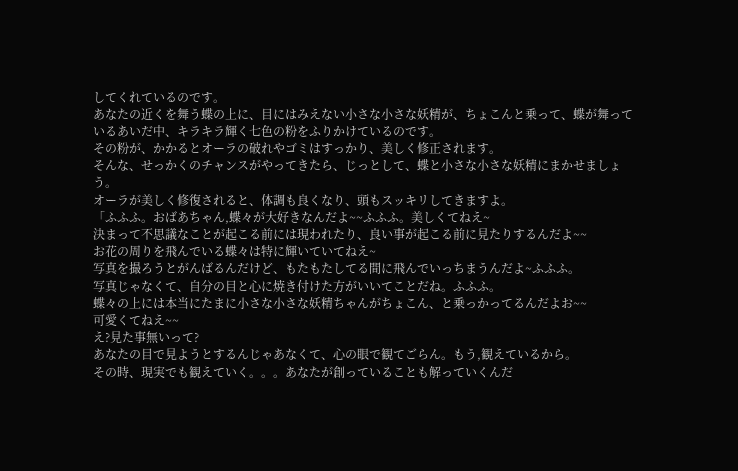してくれているのです。
あなたの近くを舞う蝶の上に、目にはみえない小さな小さな妖精が、ちょこんと乗って、蝶が舞っているあいだ中、キラキラ輝く七色の粉をふりかけているのです。
その粉が、かかるとオーラの破れやゴミはすっかり、美しく修正されます。
そんな、せっかくのチャンスがやってきたら、じっとして、蝶と小さな小さな妖精にまかせましょう。
オーラが美しく修復されると、体調も良くなり、頭もスッキリしてきますよ。
「ふふふ。おばあちゃん,蝶々が大好きなんだよ~~ふふふ。美しくてねえ~
決まって不思議なことが起こる前には現われたり、良い事が起こる前に見たりするんだよ~~
お花の周りを飛んでいる蝶々は特に輝いていてねえ~
写真を撮ろうとがんばるんだけど、もたもたしてる間に飛んでいっちまうんだよ~ふふふ。
写真じゃなくて、自分の目と心に焼き付けた方がいいてことだね。ふふふ。
蝶々の上には本当にたまに小さな小さな妖精ちゃんがちょこん、と乗っかってるんだよお~~
可愛くてねえ~~
え?見た事無いって?
あなたの目で見ようとするんじゃあなくて、心の眼で観てごらん。もう,観えているから。
その時、現実でも観えていく。。。あなたが創っていることも解っていくんだ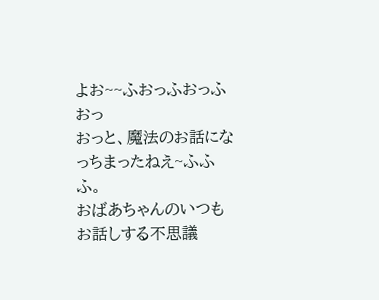よお~~ふおっふおっふおっ
おっと、魔法のお話になっちまったねえ~ふふふ。
おばあちゃんのいつもお話しする不思議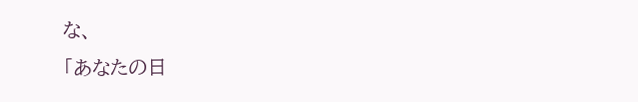な、
「あなたの日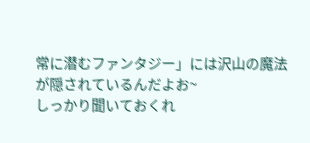常に潜むファンタジー」には沢山の魔法が隠されているんだよお~
しっかり聞いておくれ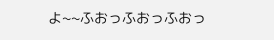よ~~ふおっふおっふおっ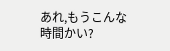あれ,もうこんな時間かい?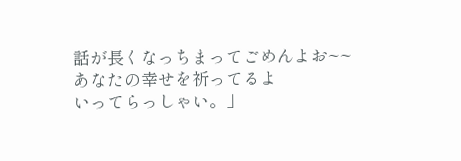話が長くなっちまってごめんよお~~
あなたの幸せを祈ってるよ
いってらっしゃい。」